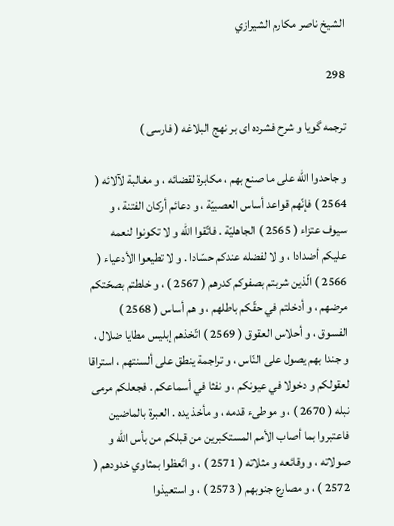الشيخ ناصر مكارم الشيرازي

298

ترجمه گويا و شرح فشرده اى بر نهج البلاغه ( فارسى )

و جاحدوا اللّه على ما صنع بهم ، مكابرة لقضائه ، و مغالبة لآلائه ( 2564 ) فإنّهم قواعد أساس العصبيّة ، و دعائم أركان الفتنة ، و سيوف عتزاء ( 2565 ) الجاهليّة . فاتّقوا اللّه و لا تكونوا لنعمه عليكم أضدادا ، و لا لفضله عندكم حسّادا . و لا تطيعوا الأدعياء ( 2566 ) الّذين شربتم بصفوكم كدرهم ( 2567 ) ، و خلطتم بصحّتكم مرضهم ، و أدخلتم في حقّكم باطلهم ، و هم أساس ( 2568 ) الفسوق ، و أحلاس العقوق ( 2569 ) اتّخذهم إبليس مطايا ضلال ، و جندا بهم يصول على النّاس ، و تراجمة ينطق على ألسنتهم ، استراقا لعقولكم و دخولا في عيونكم ، و نفثا في أسماعكم . فجعلكم مرمى نبله ( 2670 ) ، و موطىء قدمه ، و مأخذ يده . العبرة بالماضين فاعتبروا بما أصاب الأمم المستكبرين من قبلكم من بأس اللّه و صولاته ، و وقائعه و مثلاته ( 2571 ) ، و اتّعظوا بمثاوي خدودهم ( 2572 ) ، و مصارع جنوبهم ( 2573 ) ، و استعيذوا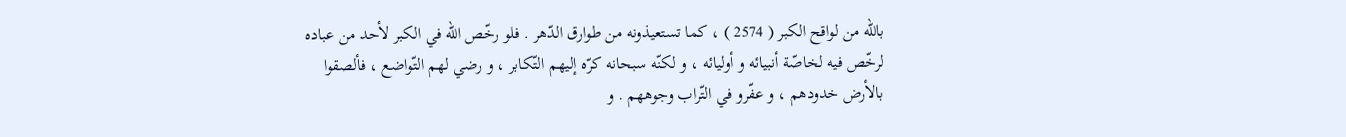باللّه من لواقح الكبر ( 2574 ) ، كما تستعيذونه من طوارق الدّهر . فلو رخّص اللّه في الكبر لأحد من عباده لرخّص فيه لخاصّة أنبيائه و أوليائه ، و لكنّه سبحانه كرّه إليهم التّكابر ، و رضي لهم التّواضع ، فألصقوا بالأرض خدودهم ، و عفّرو في التّراب وجوههم . و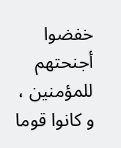خفضوا أجنحتهم للمؤمنين ، و كانوا قوما